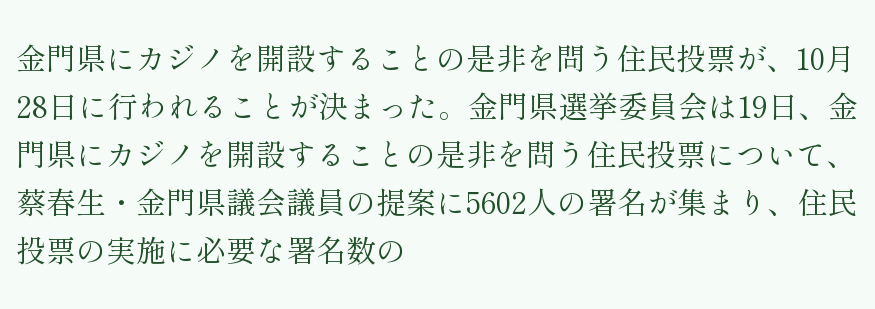金門県にカジノを開設することの是非を問う住民投票が、10月28日に行われることが決まった。金門県選挙委員会は19日、金門県にカジノを開設することの是非を問う住民投票について、蔡春生・金門県議会議員の提案に5602人の署名が集まり、住民投票の実施に必要な署名数の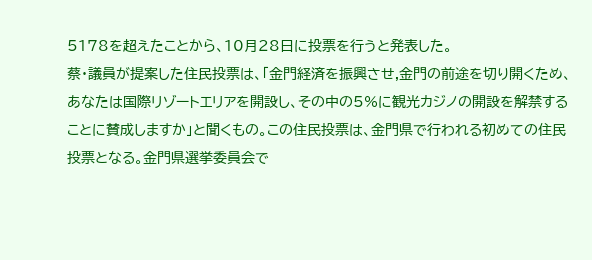5178を超えたことから、10月28日に投票を行うと発表した。
蔡・議員が提案した住民投票は、「金門経済を振興させ,金門の前途を切り開くため、あなたは国際リゾートエリアを開設し、その中の5%に観光カジノの開設を解禁することに賛成しますか」と聞くもの。この住民投票は、金門県で行われる初めての住民投票となる。金門県選挙委員会で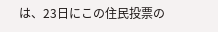は、23日にこの住民投票の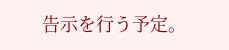告示を行う予定。